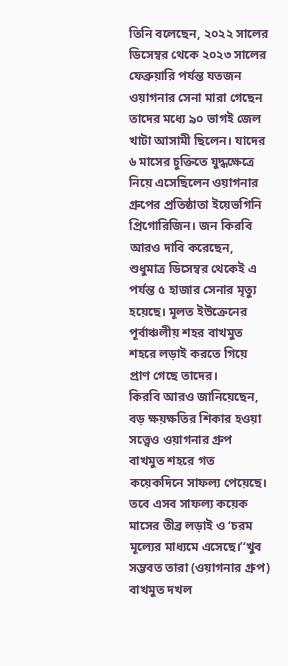তিনি বলেছেন, ২০২২ সালের ডিসেম্বর থেকে ২০২৩ সালের ফেব্রুয়ারি পর্যন্ত যতজন ওয়াগনার সেনা মারা গেছেন তাদের মধ্যে ৯০ ভাগই জেল খাটা আসামী ছিলেন। যাদের ৬ মাসের চুক্তিতে যুদ্ধক্ষেত্রে নিয়ে এসেছিলেন ওয়াগনার গ্রুপের প্রতিষ্ঠাতা ইয়েভগিনি প্রিগোরিজিন। জন কিরবি আরও দাবি করেছেন, শুধুমাত্র ডিসেম্বর থেকেই এ পর্যন্ত ৫ হাজার সেনার মৃত্যু হয়েছে। মূলত ইউক্রেনের পূর্বাঞ্চলীয় শহর বাখমুত শহরে লড়াই করতে গিয়ে প্রাণ গেছে তাদের।
কিরবি আরও জানিয়েছেন, বড় ক্ষয়ক্ষতির শিকার হওয়া সত্ত্বেও ওয়াগনার গ্রুপ বাখমুত শহরে গত কয়েকদিনে সাফল্য পেয়েছে। তবে এসব সাফল্য কয়েক মাসের তীব্র লড়াই ও ‘চরম মূল্যের মাধ্যমে এসেছে।’‘খুব সম্ভবত তারা (ওয়াগনার গ্রুপ) বাখমুত দখল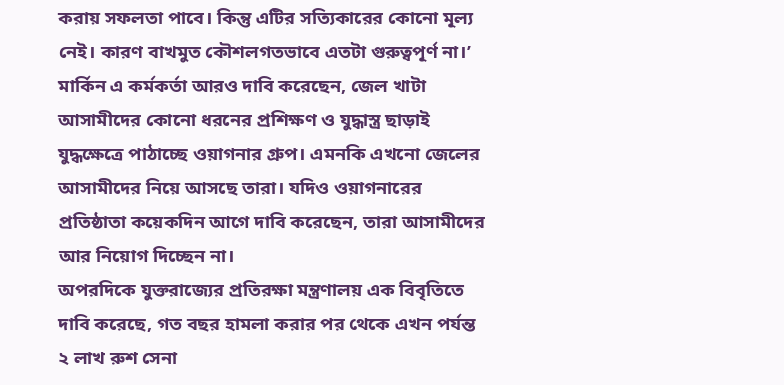করায় সফলতা পাবে। কিন্তু এটির সত্যিকারের কোনো মূল্য নেই। কারণ বাখমুত কৌশলগতভাবে এতটা গুরুত্বপূর্ণ না।’
মার্কিন এ কর্মকর্তা আরও দাবি করেছেন, জেল খাটা আসামীদের কোনো ধরনের প্রশিক্ষণ ও যুদ্ধাস্ত্র ছাড়াই যুদ্ধক্ষেত্রে পাঠাচ্ছে ওয়াগনার গ্রুপ। এমনকি এখনো জেলের আসামীদের নিয়ে আসছে তারা। যদিও ওয়াগনারের প্রতিষ্ঠাতা কয়েকদিন আগে দাবি করেছেন, তারা আসামীদের আর নিয়োগ দিচ্ছেন না।
অপরদিকে যুক্তরাজ্যের প্রতিরক্ষা মন্ত্রণালয় এক বিবৃতিতে দাবি করেছে, গত বছর হামলা করার পর থেকে এখন পর্যন্ত ২ লাখ রুশ সেনা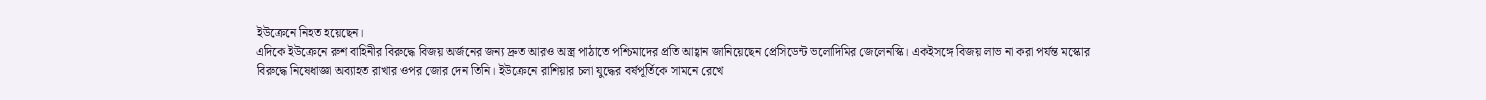ইউক্রেনে নিহত হয়েছেন।
এদিকে ইউক্রেনে রুশ বাহিনীর বিরুদ্ধে বিজয় অর্জনের জন্য দ্রুত আরও অস্ত্র পাঠাতে পশ্চিমাদের প্রতি আহ্বান জানিয়েছেন প্রেসিডেন্ট ভলোদিমির জেলেনস্কি। একইসঙ্গে বিজয় লাভ না করা পর্যন্ত মস্কোর বিরুদ্ধে নিষেধাজ্ঞা অব্যাহত রাখার ওপর জোর দেন তিনি। ইউক্রেনে রাশিয়ার চলা যুদ্ধের বর্ষপূর্তিকে সামনে রেখে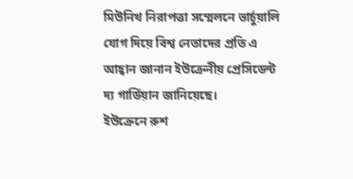মিউনিখ নিরাপত্তা সম্মেলনে ভার্চুয়ালি যোগ দিয়ে বিশ্ব নেতাদের প্রতি এ আহ্বান জানান ইউক্রেনীয় প্রেসিডেন্ট দ্য গার্ডিয়ান জানিয়েছে।
ইউক্রেনে রুশ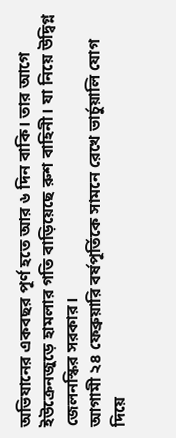অভিযানের একবছর পূর্ণ হতে আর ৬ দিন বাকি। তার আগে ইউক্রেনজুড়ে হামলার গতি বাড়িয়েছে রুশ বাহিনী। যা নিয়ে উদ্বিগ্ন জেলনস্কির সরকার।
আগামী ২৪ ফেব্রুয়ারি বর্ষপূর্তিকে সামনে রেখে ভার্চুয়ালি যোগ দিয়ে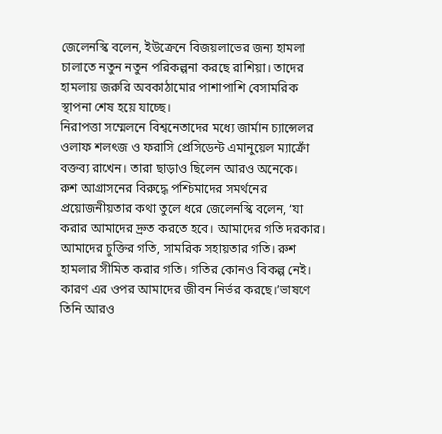জেলেনস্কি বলেন, ইউক্রেনে বিজয়লাভের জন্য হামলা চালাতে নতুন নতুন পরিকল্পনা করছে রাশিয়া। তাদের হামলায় জরুরি অবকাঠামোর পাশাপাশি বেসামরিক স্থাপনা শেষ হয়ে যাচ্ছে।
নিরাপত্তা সম্মেলনে বিশ্বনেতাদের মধ্যে জার্মান চ্যান্সেলর ওলাফ শলৎজ ও ফরাসি প্রেসিডেন্ট এমানুয়েল ম্যাক্রোঁ বক্তব্য রাখেন। তারা ছাড়াও ছিলেন আরও অনেকে।
রুশ আগ্রাসনের বিরুদ্ধে পশ্চিমাদের সমর্থনের প্রয়োজনীয়তার কথা তুলে ধরে জেলেনস্কি বলেন, ‘যা করার আমাদের দ্রুত করতে হবে। আমাদের গতি দরকার। আমাদের চুক্তির গতি, সামরিক সহায়তার গতি। রুশ হামলার সীমিত করার গতি। গতির কোনও বিকল্প নেই। কারণ এর ওপর আমাদের জীবন নির্ভর করছে।’ভাষণে তিনি আরও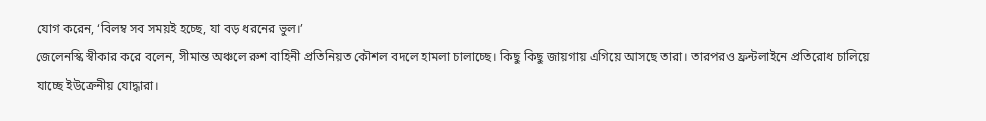যোগ করেন, ‘বিলম্ব সব সময়ই হচ্ছে, যা বড় ধরনের ভুল।’
জেলেনস্কি স্বীকার করে বলেন, সীমান্ত অঞ্চলে রুশ বাহিনী প্রতিনিয়ত কৌশল বদলে হামলা চালাচ্ছে। কিছু কিছু জায়গায় এগিয়ে আসছে তারা। তারপরও ফ্রন্টলাইনে প্রতিরোধ চালিয়ে যাচ্ছে ইউক্রেনীয় যোদ্ধারা।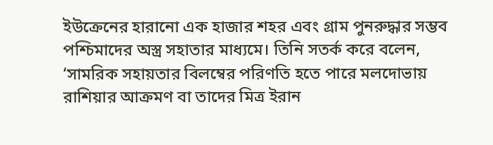ইউক্রেনের হারানো এক হাজার শহর এবং গ্রাম পুনরুদ্ধার সম্ভব পশ্চিমাদের অস্ত্র সহাতার মাধ্যমে। তিনি সতর্ক করে বলেন, ‘সামরিক সহায়তার বিলম্বের পরিণতি হতে পারে মলদোভায় রাশিয়ার আক্রমণ বা তাদের মিত্র ইরান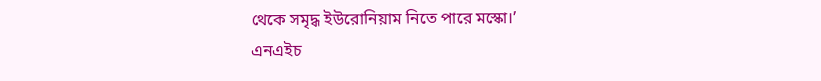থেকে সমৃদ্ধ ইউরোনিয়াম নিতে পারে মস্কো।’
এনএইচ